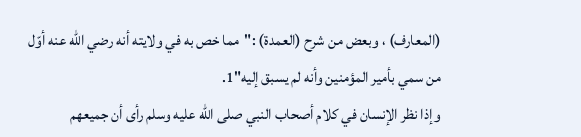(المعارف) ، وبعض من شرح (العمدة) :"مما خص به في ولايته أنه رضي الله عنه أوّل من سمي بأمير المؤمنين وأنه لم يسبق إليه"1.
وإذا نظر الإنسان في كلام أصحاب النبي صلى الله عليه وسلم رأى أن جميعهم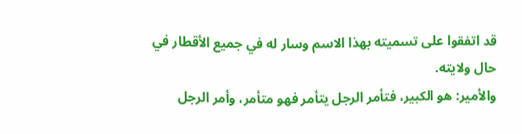قد اتفقوا على تسميته بهذا الاسم وسار له في جميع الأقطار في حال ولايته.
والأمير: هو الكبير، فتأمر الرجل يتأمر فهو متأمر، وأمر الرجل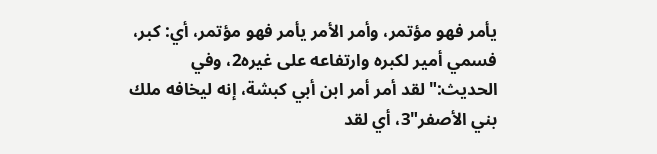يأمر فهو مؤتمر، وأمر الأمر يأمر فهو مؤتمر، أي: كبر، فسمي أمير لكبره وارتفاعه على غيره2، وفي الحديث:"لقد أمر أمر ابن أبي كبشة، إنه ليخافه ملك بني الأصفر"3، أي لقد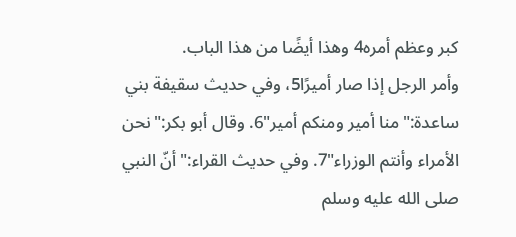كبر وعظم أمره4 وهذا أيضًا من هذا الباب.
وأمر الرجل إذا صار أميرًا5، وفي حديث سقيفة بني ساعدة:"منا أمير ومنكم أمير"6. وقال أبو بكر:"نحن الأمراء وأنتم الوزراء"7. وفي حديث القراء:"أنّ النبي صلى الله عليه وسلم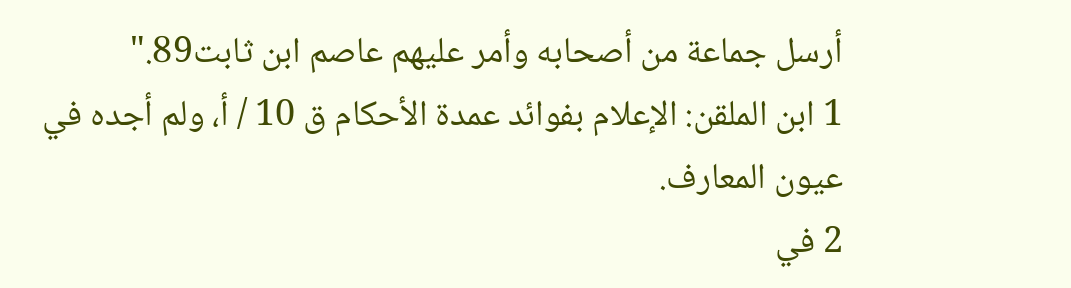أرسل جماعة من أصحابه وأمر عليهم عاصم ابن ثابت89."
1 ابن الملقن: الإعلام بفوائد عمدة الأحكام ق 10 / أ، ولم أجده في عيون المعارف.
2 في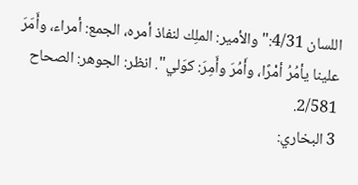اللسان 4/31:"والأمير: الملِك لنفاذ أمره، الجمع: أمراء، وأَمَرَ علينا يأمُرُ أمْرًا، وأَمُرَ وأَمِرَ: كوَلي". انظر: الجوهر: الصحاح 2/581.
3 البخاري: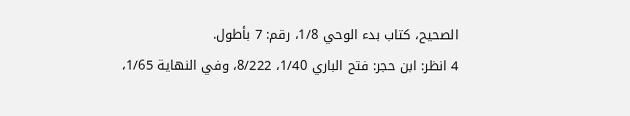الصحيح، كتاب بدء الوحي 1/8، رقم: 7 بأطول.
4 انظر: ابن حجر: فتح الباري 1/40، 8/222، وفي النهاية 1/65،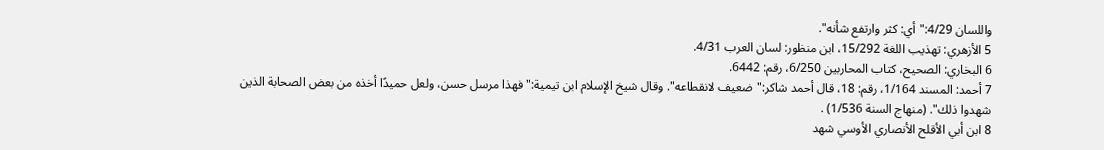واللسان 4/29:"أي: كثر وارتفع شأنه".
5 الأزهري: تهذيب اللغة 15/292، ابن منظور: لسان العرب 4/31.
6 البخاري: الصحيح، كتاب المحاربين 6/250، رقم: 6442.
7 أحمد: المسند 1/164، رقم: 18، قال أحمد شاكر:"ضعيف لانقطاعه". وقال شيخ الإسلام ابن تيمية:"فهذا مرسل حسن، ولعل حميدًا أخذه من بعض الصحابة الذين شهدوا ذلك". (منهاج السنة 1/536) .
8 ابن أبي الأقلح الأنصاري الأوسي شهد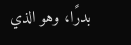بدرًا، وهو الذي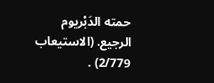حمته الدَبْريوم الرجيع. (الاستيعاب 2/779) .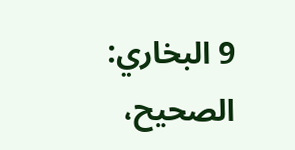9 البخاري: الصحيح،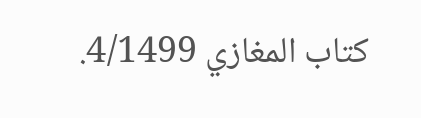كتاب المغازي 4/1499.